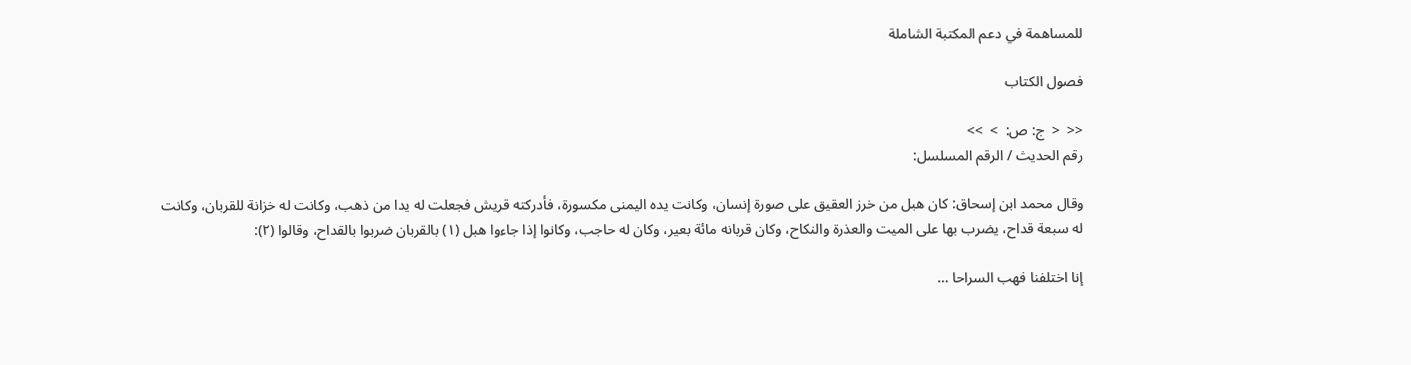للمساهمة في دعم المكتبة الشاملة

فصول الكتاب

<<  <  ج: ص:  >  >>
رقم الحديث / الرقم المسلسل:

وقال محمد ابن إسحاق: كان هبل من خرز العقيق على صورة إنسان، وكانت يده اليمنى مكسورة، فأدركته قريش فجعلت له يدا من ذهب، وكانت له خزانة للقربان، وكانت له سبعة قداح، يضرب بها على الميت والعذرة والنكاح، وكان قربانه مائة بعير، وكان له حاجب، وكانوا إذا جاءوا هبل (١) بالقربان ضربوا بالقداح، وقالوا (٢):

إنا اختلفنا فهب السراحا …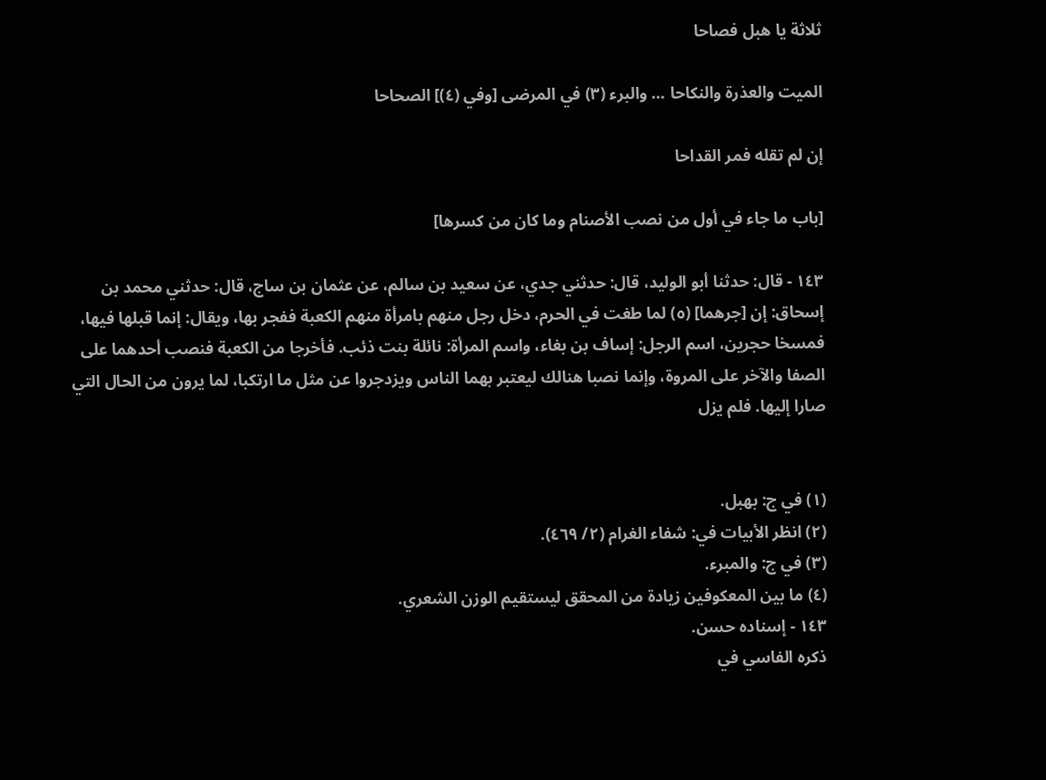ثلاثة يا هبل فصاحا

الميت والعذرة والنكاحا … والبرء (٣) في المرضى [وفي (٤)] الصحاحا

إن لم تقله فمر القداحا

[باب ما جاء في أول من نصب الأصنام وما كان من كسرها]

١٤٣ - قال: حدثنا أبو الوليد، قال: حدثني جدي، عن سعيد بن سالم، عن عثمان بن ساج، قال: حدثني محمد بن إسحاق: إن [جرهما] (٥) لما طغت في الحرم، دخل رجل منهم بامرأة منهم الكعبة ففجر بها، ويقال: إنما قبلها فيها، فمسخا حجرين، اسم الرجل: إساف بن بغاء، واسم المرأة: نائلة بنت ذئب. فأخرجا من الكعبة فنصب أحدهما على الصفا والآخر على المروة، وإنما نصبا هنالك ليعتبر بهما الناس ويزدجروا عن مثل ما ارتكبا، لما يرون من الحال التي صارا إليها. فلم يزل


(١) في ج: بهبل.
(٢) انظر الأبيات في: شفاء الغرام (٢/ ٤٦٩).
(٣) في ج: والمبرء.
(٤) ما بين المعكوفين زيادة من المحقق ليستقيم الوزن الشعري.
١٤٣ - إسناده حسن.
ذكره الفاسي في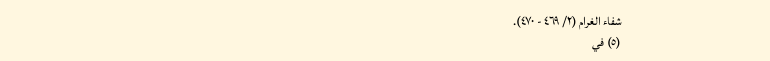شفاء الغرام (٢/ ٤٦٩ - ٤٧٠).
(٥) في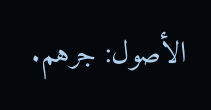الأصول: جرهم.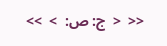<<  <  ج: ص:  >  >>